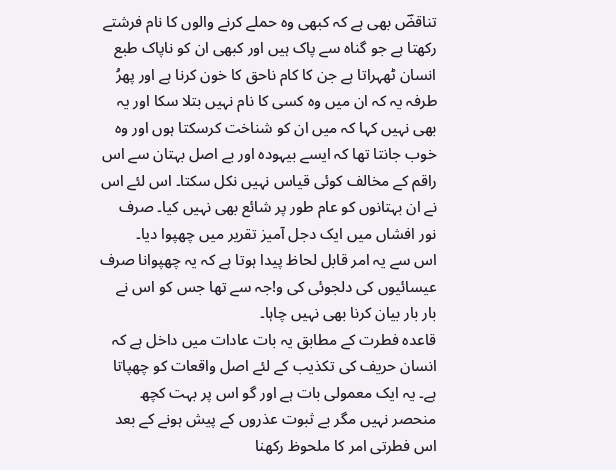تناقضؔ بھی ہے کہ کبھی وہ حملے کرنے والوں کا نام فرشتے رکھتا ہے جو گناہ سے پاک ہیں اور کبھی ان کو ناپاک طبع انسان ٹھہراتا ہے جن کا کام ناحق کا خون کرنا ہے اور پھرُ طرفہ یہ کہ ان میں وہ کسی کا نام نہیں بتلا سکا اور یہ بھی نہیں کہا کہ میں ان کو شناخت کرسکتا ہوں اور وہ خوب جانتا تھا کہ ایسے بیہودہ اور بے اصل بہتان سے اس راقم کے مخالف کوئی قیاس نہیں نکل سکتا۔ اس لئے اس نے ان بہتانوں کو عام طور پر شائع بھی نہیں کیا۔ صرف نور افشاں میں ایک دجل آمیز تقریر میں چھپوا دیا۔
اس سے یہ امر قابل لحاظ پیدا ہوتا ہے کہ یہ چھپوانا صرف عیسائیوں کی دلجوئی کی و!جہ سے تھا جس کو اس نے بار بار بیان کرنا بھی نہیں چاہا۔
قاعدہ فطرت کے مطابق یہ بات عادات میں داخل ہے کہ انسان حریف کی تکذیب کے لئے اصل واقعات کو چھپاتا ہے۔ یہ ایک معمولی بات ہے اور گو اس پر بہت کچھ منحصر نہیں مگر بے ثبوت عذروں کے پیش ہونے کے بعد اس فطرتی امر کا ملحوظ رکھنا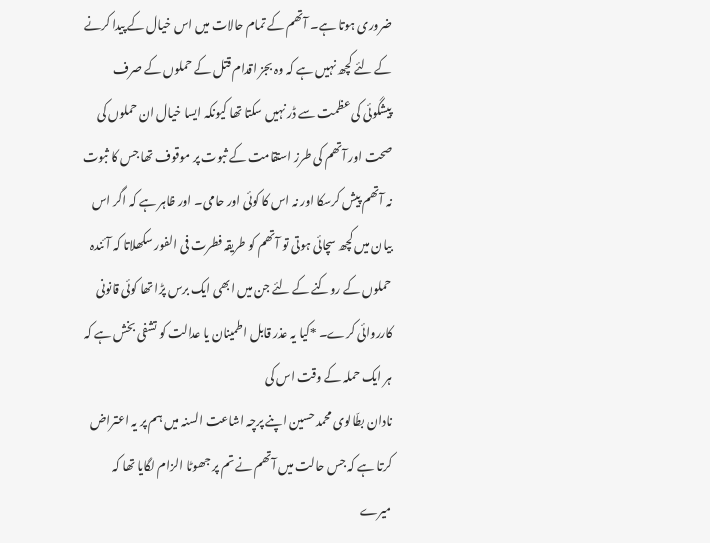ضروری ہوتا ہے۔ آتھم کے تمام حالات میں اس خیال کے پیدا کرنے کے لئے کچھ نہیں ہے کہ وہ بجز اقدام قتل کے حملوں کے صرف پیشگوئی کی عظمت سے ڈر نہیں سکتا تھا کیونکہ ایسا خیال ان حملوں کی صحت اور آتھم کی طرز استقامت کے ثبوت پر موقوف تھا جس کا ثبوت نہ آتھم پیش کرسکا اور نہ اس کا کوئی اور حامی۔ اور ظاہر ہے کہ اگر اس بیان میں کچھ سچائی ہوتی تو آتھم کو طریقہ فطرت فی الفور سکھلاتا کہ آئندہ حملوں کے روکنے کے لئے جن میں ابھی ایک برس پڑا تھا کوئی قانونی کارروائی کرے۔ *کیا یہ عذر قابل اطمینان یا عدالت کو تشفی بخش ہے کہ ہر ایک حملہ کے وقت اس کی
نادان بطّالوی محمد حسین اپنے پرچہ اشاعت السنہ میں ہم پر یہ اعتراض کرتا ہے کہ جس حالت میں آتھم نے تم پر جھوٹا الزام لگایا تھا کہ میرے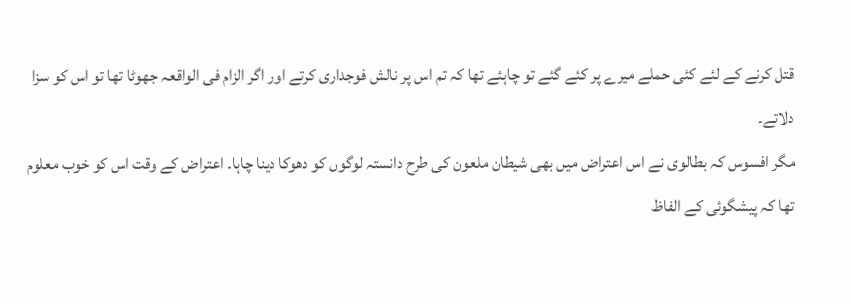قتل کرنے کے لئے کئی حملے میرے پر کئے گئے تو چاہئے تھا کہ تم اس پر نالش فوجداری کرتے اور اگر الزام فی الواقعہ جھوٹا تھا تو اس کو سزا دلاتے۔
مگر افسوس کہ بطالوی نے اس اعتراض میں بھی شیطان ملعون کی طرح دانستہ لوگوں کو دھوکا دینا چاہا۔ اعتراض کے وقت اس کو خوب معلوم تھا کہ پیشگوئی کے الفاظ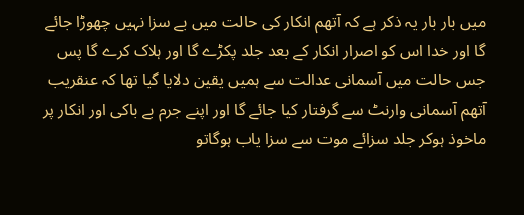میں بار بار یہ ذکر ہے کہ آتھم انکار کی حالت میں بے سزا نہیں چھوڑا جائے گا اور خدا اس کو اصرار انکار کے بعد جلد پکڑے گا اور ہلاک کرے گا پس جس حالت میں آسمانی عدالت سے ہمیں یقین دلایا گیا تھا کہ عنقریب آتھم آسمانی وارنٹ سے گرفتار کیا جائے گا اور اپنے جرم بے باکی اور انکار پر ماخوذ ہوکر جلد سزائے موت سے سزا یاب ہوگاتو